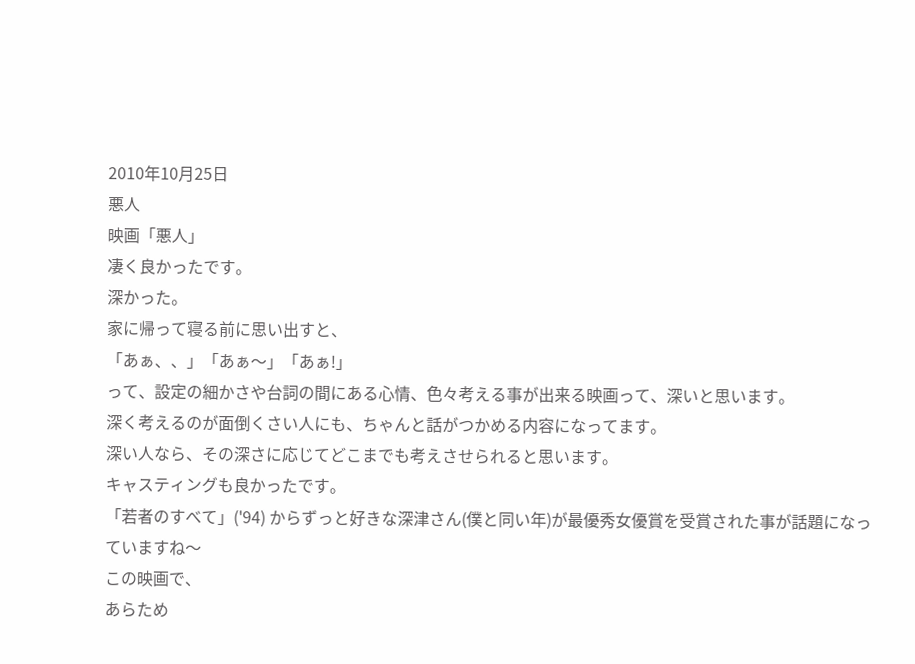2010年10月25日
悪人
映画「悪人」
凄く良かったです。
深かった。
家に帰って寝る前に思い出すと、
「あぁ、、」「あぁ〜」「あぁ!」
って、設定の細かさや台詞の間にある心情、色々考える事が出来る映画って、深いと思います。
深く考えるのが面倒くさい人にも、ちゃんと話がつかめる内容になってます。
深い人なら、その深さに応じてどこまでも考えさせられると思います。
キャスティングも良かったです。
「若者のすべて」('94) からずっと好きな深津さん(僕と同い年)が最優秀女優賞を受賞された事が話題になっていますね〜
この映画で、
あらため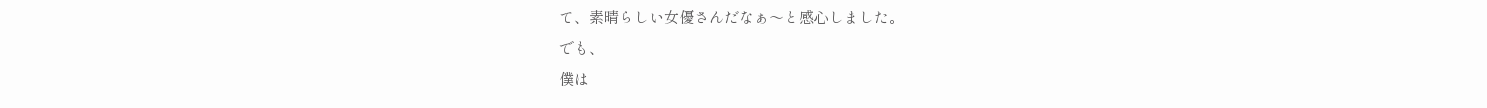て、素晴らしい女優さんだなぁ〜と感心しました。
でも、
僕は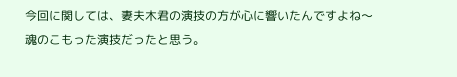今回に関しては、妻夫木君の演技の方が心に響いたんですよね〜
魂のこもった演技だったと思う。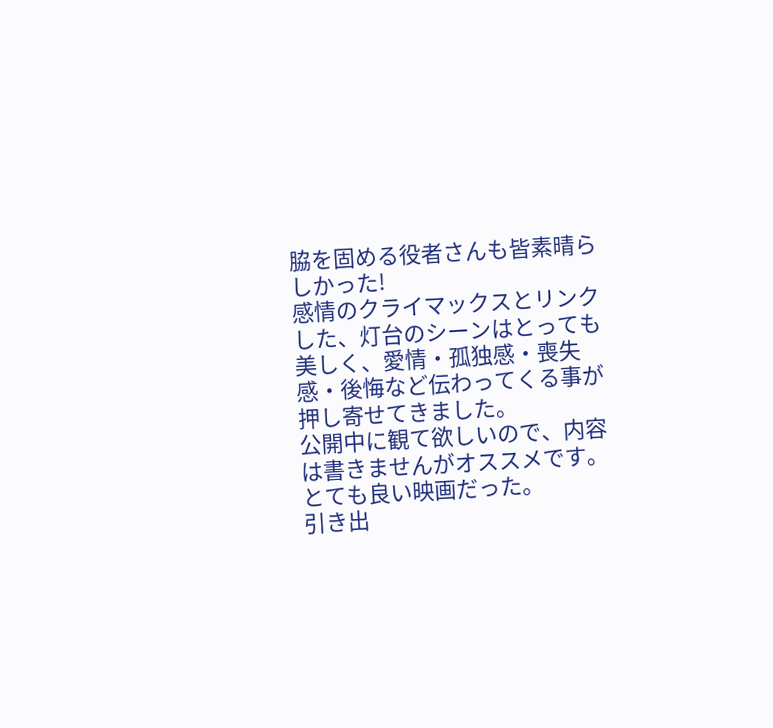脇を固める役者さんも皆素晴らしかった!
感情のクライマックスとリンクした、灯台のシーンはとっても美しく、愛情・孤独感・喪失感・後悔など伝わってくる事が押し寄せてきました。
公開中に観て欲しいので、内容は書きませんがオススメです。
とても良い映画だった。
引き出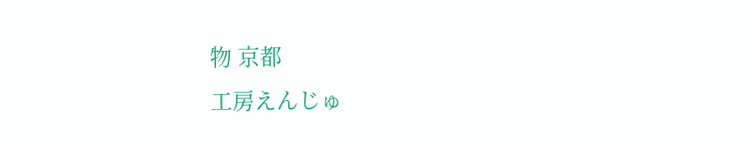物 京都
工房えんじゅ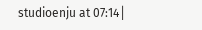studioenju at 07:14│